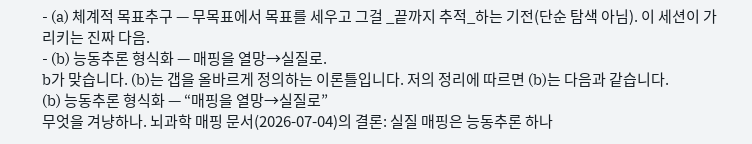- (a) 체계적 목표추구 — 무목표에서 목표를 세우고 그걸 _끝까지 추적_하는 기전(단순 탐색 아님). 이 세션이 가리키는 진짜 다음.
- (b) 능동추론 형식화 — 매핑을 열망→실질로.
b가 맞습니다. (b)는 갭을 올바르게 정의하는 이론틀입니다. 저의 정리에 따르면 (b)는 다음과 같습니다.
(b) 능동추론 형식화 — “매핑을 열망→실질로”
무엇을 겨냥하나. 뇌과학 매핑 문서(2026-07-04)의 결론: 실질 매핑은 능동추론 하나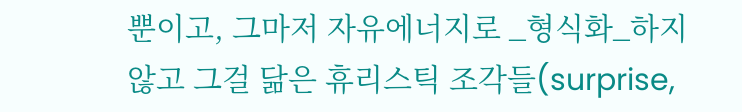뿐이고, 그마저 자유에너지로 _형식화_하지 않고 그걸 닮은 휴리스틱 조각들(surprise,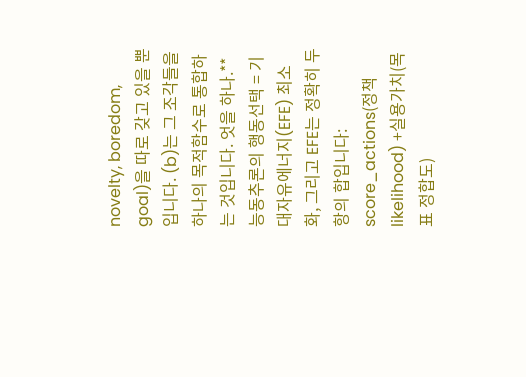novelty, boredom, goal)을 따로 갖고 있을 뿐입니다. (b)는 그 조각들을 하나의 목적함수로 통합하는 것입니다. 엇을 하나.** 능동추론의 행동선택 = 기대자유에너지(EFE) 최소화, 그리고 EFE는 정확히 두 항의 합입니다:
score_actions(정책 likelihood) +실용가치(목표 정합도)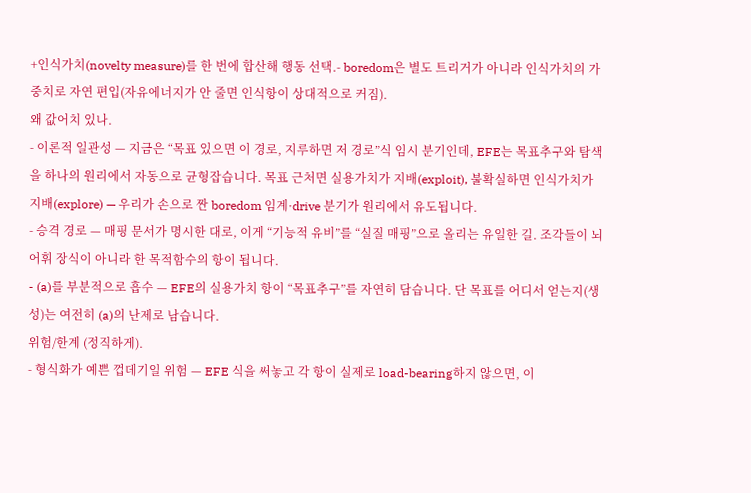+인식가치(novelty measure)를 한 번에 합산해 행동 선택.- boredom은 별도 트리거가 아니라 인식가치의 가중치로 자연 편입(자유에너지가 안 줄면 인식항이 상대적으로 커짐).
왜 값어치 있나.
- 이론적 일관성 — 지금은 “목표 있으면 이 경로, 지루하면 저 경로”식 임시 분기인데, EFE는 목표추구와 탐색을 하나의 원리에서 자동으로 균형잡습니다. 목표 근처면 실용가치가 지배(exploit), 불확실하면 인식가치가 지배(explore) — 우리가 손으로 짠 boredom 임계·drive 분기가 원리에서 유도됩니다.
- 승격 경로 — 매핑 문서가 명시한 대로, 이게 “기능적 유비”를 “실질 매핑”으로 올리는 유일한 길. 조각들이 뇌 어휘 장식이 아니라 한 목적함수의 항이 됩니다.
- (a)를 부분적으로 흡수 — EFE의 실용가치 항이 “목표추구”를 자연히 담습니다. 단 목표를 어디서 얻는지(생성)는 여전히 (a)의 난제로 남습니다.
위험/한계 (정직하게).
- 형식화가 예쁜 껍데기일 위험 — EFE 식을 써놓고 각 항이 실제로 load-bearing하지 않으면, 이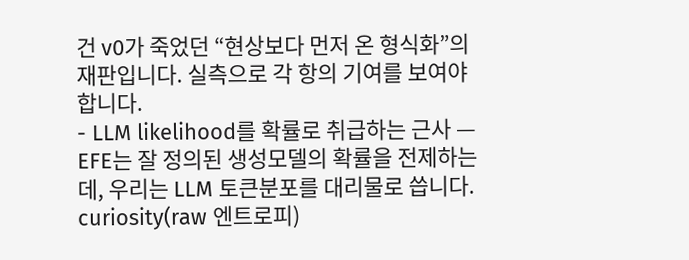건 v0가 죽었던 “현상보다 먼저 온 형식화”의 재판입니다. 실측으로 각 항의 기여를 보여야 합니다.
- LLM likelihood를 확률로 취급하는 근사 — EFE는 잘 정의된 생성모델의 확률을 전제하는데, 우리는 LLM 토큰분포를 대리물로 씁니다. curiosity(raw 엔트로피)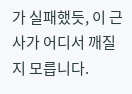가 실패했듯, 이 근사가 어디서 깨질지 모릅니다.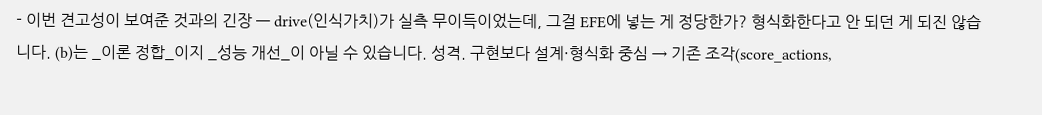- 이번 견고성이 보여준 것과의 긴장 — drive(인식가치)가 실측 무이득이었는데, 그걸 EFE에 넣는 게 정당한가? 형식화한다고 안 되던 게 되진 않습니다. (b)는 _이론 정합_이지 _성능 개선_이 아닐 수 있습니다. 성격. 구현보다 설계·형식화 중심 → 기존 조각(score_actions,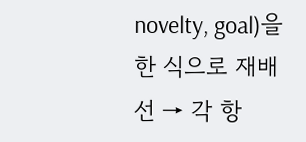novelty, goal)을 한 식으로 재배선 → 각 항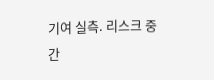기여 실측. 리스크 중간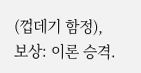(껍데기 함정), 보상: 이론 승격.